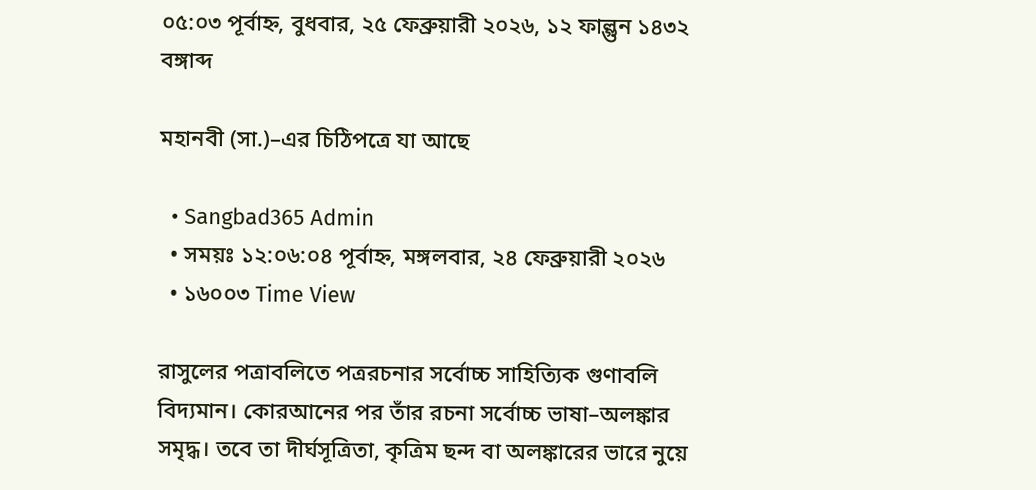০৫:০৩ পূর্বাহ্ন, বুধবার, ২৫ ফেব্রুয়ারী ২০২৬, ১২ ফাল্গুন ১৪৩২ বঙ্গাব্দ

মহানবী (সা.)–এর চিঠিপত্রে যা আছে

  • Sangbad365 Admin
  • সময়ঃ ১২:০৬:০৪ পূর্বাহ্ন, মঙ্গলবার, ২৪ ফেব্রুয়ারী ২০২৬
  • ১৬০০৩ Time View

রাসুলের পত্রাবলিতে পত্ররচনার সর্বোচ্চ সাহিত্যিক গুণাবলি বিদ্যমান। কোরআনের পর তাঁর রচনা সর্বোচ্চ ভাষা–অলঙ্কার সমৃদ্ধ। তবে তা দীর্ঘসূত্রিতা, কৃত্রিম ছন্দ বা অলঙ্কারের ভারে নুয়ে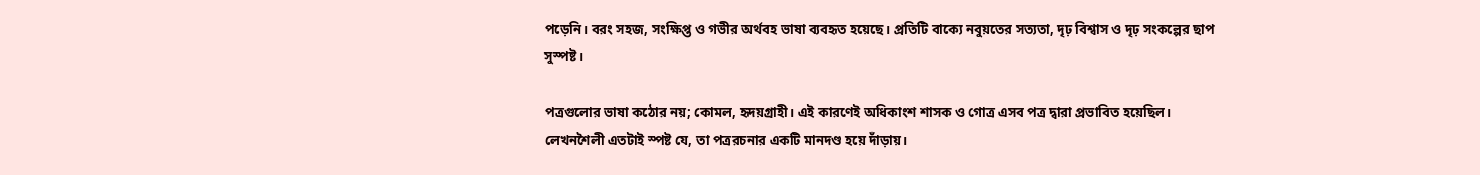পড়েনি। বরং সহজ, সংক্ষিপ্ত ও গভীর অর্থবহ ভাষা ব্যবহৃত হয়েছে। প্রতিটি বাক্যে নবুয়তের সত্যতা, দৃঢ় বিশ্বাস ও দৃঢ় সংকল্পের ছাপ সুস্পষ্ট।

পত্রগুলোর ভাষা কঠোর নয়; কোমল, হৃদয়গ্রাহী। এই কারণেই অধিকাংশ শাসক ও গোত্র এসব পত্র দ্বারা প্রভাবিত হয়েছিল। লেখনশৈলী এতটাই স্পষ্ট যে, তা পত্ররচনার একটি মানদণ্ড হয়ে দাঁড়ায়।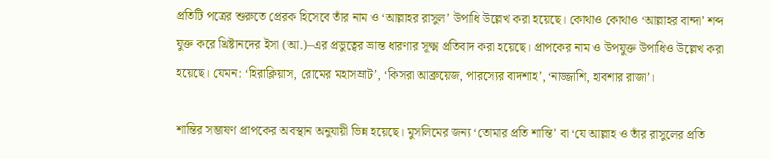প্রতিটি পত্রের শুরুতে প্রেরক হিসেবে তাঁর নাম ও ‘আল্লাহর রাসুল’ উপাধি উল্লেখ করা হয়েছে। কোথাও কোথাও ‘আল্লাহর বান্দা’ শব্দ যুক্ত করে খ্রিষ্টানদের ইসা (আ.)–এর প্রভুত্বের ভ্রান্ত ধারণার সূক্ষ্ম প্রতিবাদ করা হয়েছে। প্রাপকের নাম ও উপযুক্ত উপাধিও উল্লেখ করা হয়েছে। যেমন: ‘হিরাক্লিয়াস, রোমের মহাসম্রাট’, ‘কিসরা আব্রুয়েজ, পারস্যের বাদশাহ’, ‘নাজ্জাশি, হাবশার রাজা’।

শান্তির সম্ভাষণ প্রাপকের অবস্থান অনুযায়ী ভিন্ন হয়েছে। মুসলিমের জন্য ‘তোমার প্রতি শান্তি’ বা ‘যে আল্লাহ ও তাঁর রাসুলের প্রতি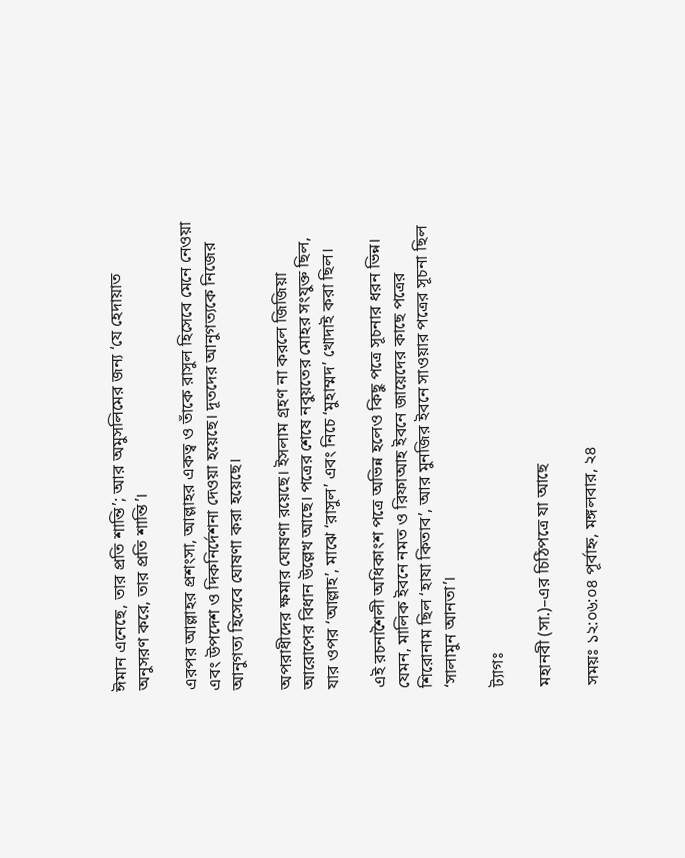ঈমান এনেছে, তার প্রতি শান্তি’; আর অমুসলিমের জন্য ‘যে হেদায়াত অনুসরণ করে, তার প্রতি শান্তি’।

এরপর আল্লাহর প্রশংসা, আল্লাহর একত্ব ও তাঁকে রাসুল হিসেবে মেনে নেওয়া এবং উপদেশ ও দিকনির্দেশনা দেওয়া হয়েছে। দূতদের আনুগত্যকে নিজের আনুগত্য হিসেবে ঘোষণা করা হয়েছে।

অপরাধীদের ক্ষমার ঘোষণা রয়েছে। ইসলাম গ্রহণ না করলে জিজিয়া আরোপের বিধান উল্লেখ আছে। পত্রের শেষে নবুয়তের মোহর সংযুক্ত ছিল, যার ওপর ‘আল্লাহ’, মাঝে ‘রাসুল’ এবং নিচে ‘মুহাম্মদ’ খোদাই করা ছিল।

এই রচনাশৈলী অধিকাংশ পত্রে অভিন্ন হলেও কিছু পত্রে সূচনার ধরন ভিন্ন। যেমন, মালিক ইবনে নমত ও রিফাআহ ইবনে জায়েদের কাছে পত্রের শিরোনাম ছিল ‘হাযা কিতাব’, আর মুনজির ইবনে সাওয়ার পত্রের সূচনা ছিল ‘সালামুন আনতা’।

ট্যাগঃ

মহানবী (সা.)–এর চিঠিপত্রে যা আছে

সময়ঃ ১২:০৬:০৪ পূর্বাহ্ন, মঙ্গলবার, ২৪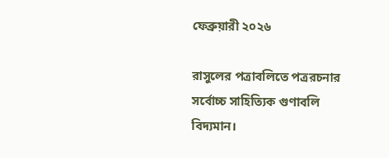ফেব্রুয়ারী ২০২৬

রাসুলের পত্রাবলিতে পত্ররচনার সর্বোচ্চ সাহিত্যিক গুণাবলি বিদ্যমান।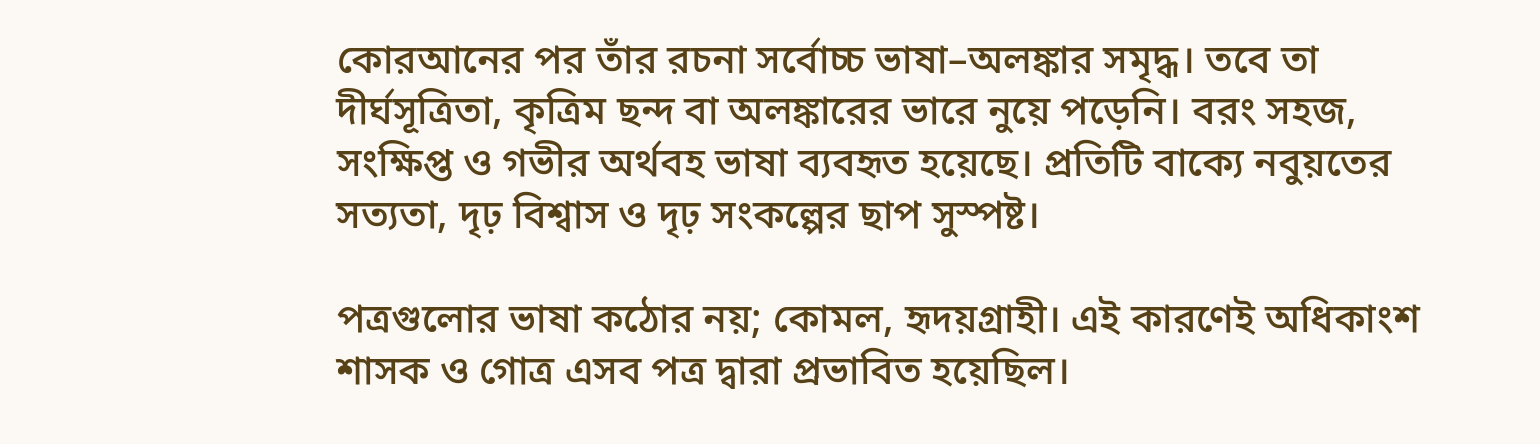কোরআনের পর তাঁর রচনা সর্বোচ্চ ভাষা–অলঙ্কার সমৃদ্ধ। তবে তা দীর্ঘসূত্রিতা, কৃত্রিম ছন্দ বা অলঙ্কারের ভারে নুয়ে পড়েনি। বরং সহজ, সংক্ষিপ্ত ও গভীর অর্থবহ ভাষা ব্যবহৃত হয়েছে। প্রতিটি বাক্যে নবুয়তের সত্যতা, দৃঢ় বিশ্বাস ও দৃঢ় সংকল্পের ছাপ সুস্পষ্ট।

পত্রগুলোর ভাষা কঠোর নয়; কোমল, হৃদয়গ্রাহী। এই কারণেই অধিকাংশ শাসক ও গোত্র এসব পত্র দ্বারা প্রভাবিত হয়েছিল।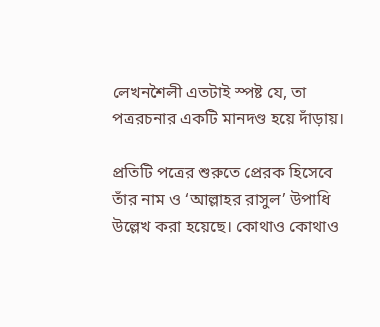লেখনশৈলী এতটাই স্পষ্ট যে, তা পত্ররচনার একটি মানদণ্ড হয়ে দাঁড়ায়।

প্রতিটি পত্রের শুরুতে প্রেরক হিসেবে তাঁর নাম ও ‘আল্লাহর রাসুল’ উপাধি উল্লেখ করা হয়েছে। কোথাও কোথাও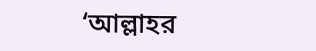‘আল্লাহর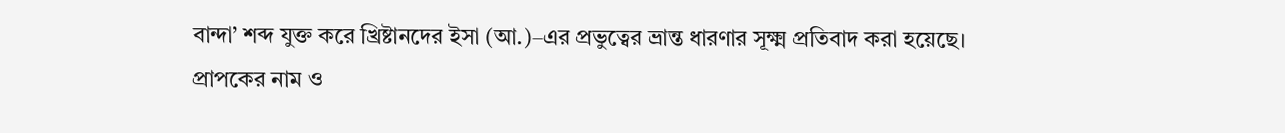বান্দা’ শব্দ যুক্ত করে খ্রিষ্টানদের ইসা (আ.)–এর প্রভুত্বের ভ্রান্ত ধারণার সূক্ষ্ম প্রতিবাদ করা হয়েছে। প্রাপকের নাম ও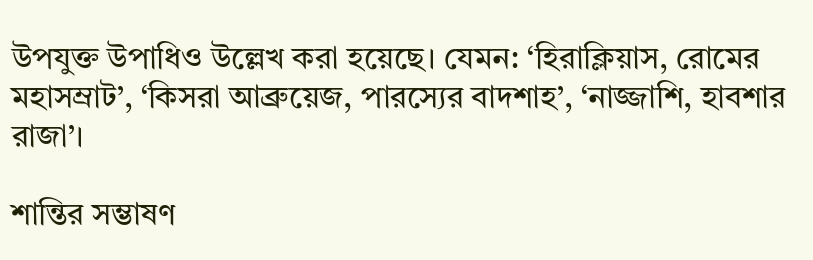উপযুক্ত উপাধিও উল্লেখ করা হয়েছে। যেমন: ‘হিরাক্লিয়াস, রোমের মহাসম্রাট’, ‘কিসরা আব্রুয়েজ, পারস্যের বাদশাহ’, ‘নাজ্জাশি, হাবশার রাজা’।

শান্তির সম্ভাষণ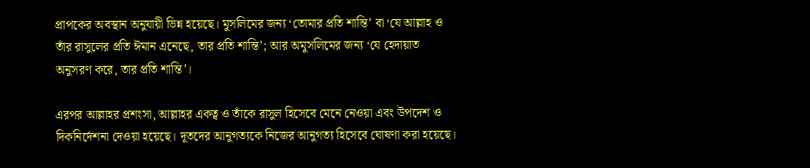প্রাপকের অবস্থান অনুযায়ী ভিন্ন হয়েছে। মুসলিমের জন্য ‘তোমার প্রতি শান্তি’ বা ‘যে আল্লাহ ও তাঁর রাসুলের প্রতি ঈমান এনেছে, তার প্রতি শান্তি’; আর অমুসলিমের জন্য ‘যে হেদায়াত অনুসরণ করে, তার প্রতি শান্তি’।

এরপর আল্লাহর প্রশংসা, আল্লাহর একত্ব ও তাঁকে রাসুল হিসেবে মেনে নেওয়া এবং উপদেশ ও দিকনির্দেশনা দেওয়া হয়েছে। দূতদের আনুগত্যকে নিজের আনুগত্য হিসেবে ঘোষণা করা হয়েছে।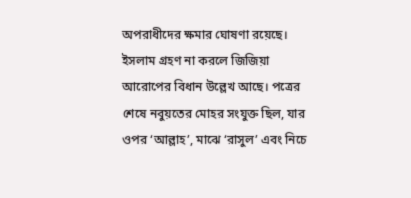অপরাধীদের ক্ষমার ঘোষণা রয়েছে। ইসলাম গ্রহণ না করলে জিজিয়া আরোপের বিধান উল্লেখ আছে। পত্রের শেষে নবুয়তের মোহর সংযুক্ত ছিল, যার ওপর ‘আল্লাহ’, মাঝে ‘রাসুল’ এবং নিচে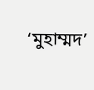‘মুহাম্মদ’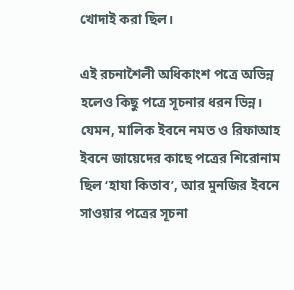খোদাই করা ছিল।

এই রচনাশৈলী অধিকাংশ পত্রে অভিন্ন হলেও কিছু পত্রে সূচনার ধরন ভিন্ন। যেমন, মালিক ইবনে নমত ও রিফাআহ ইবনে জায়েদের কাছে পত্রের শিরোনাম ছিল ‘হাযা কিতাব’, আর মুনজির ইবনে সাওয়ার পত্রের সূচনা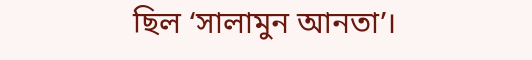ছিল ‘সালামুন আনতা’।